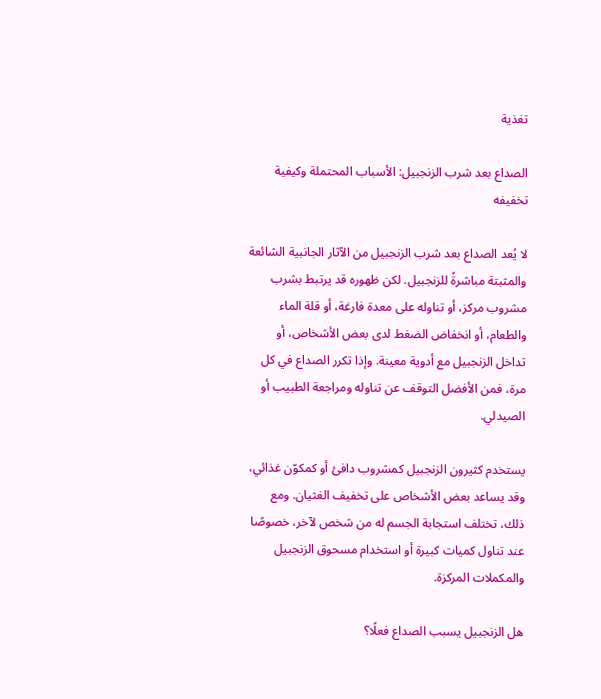تغذية

الصداع بعد شرب الزنجبيل: الأسباب المحتملة وكيفية تخفيفه

لا يُعد الصداع بعد شرب الزنجبيل من الآثار الجانبية الشائعة والمثبتة مباشرةً للزنجبيل. لكن ظهوره قد يرتبط بشرب مشروب مركز، أو تناوله على معدة فارغة، أو قلة الماء والطعام، أو انخفاض الضغط لدى بعض الأشخاص، أو تداخل الزنجبيل مع أدوية معينة. وإذا تكرر الصداع في كل مرة، فمن الأفضل التوقف عن تناوله ومراجعة الطبيب أو الصيدلي.

يستخدم كثيرون الزنجبيل كمشروب دافئ أو كمكوّن غذائي، وقد يساعد بعض الأشخاص على تخفيف الغثيان. ومع ذلك، تختلف استجابة الجسم له من شخص لآخر، خصوصًا عند تناول كميات كبيرة أو استخدام مسحوق الزنجبيل والمكملات المركزة.

هل الزنجبيل يسبب الصداع فعلًا؟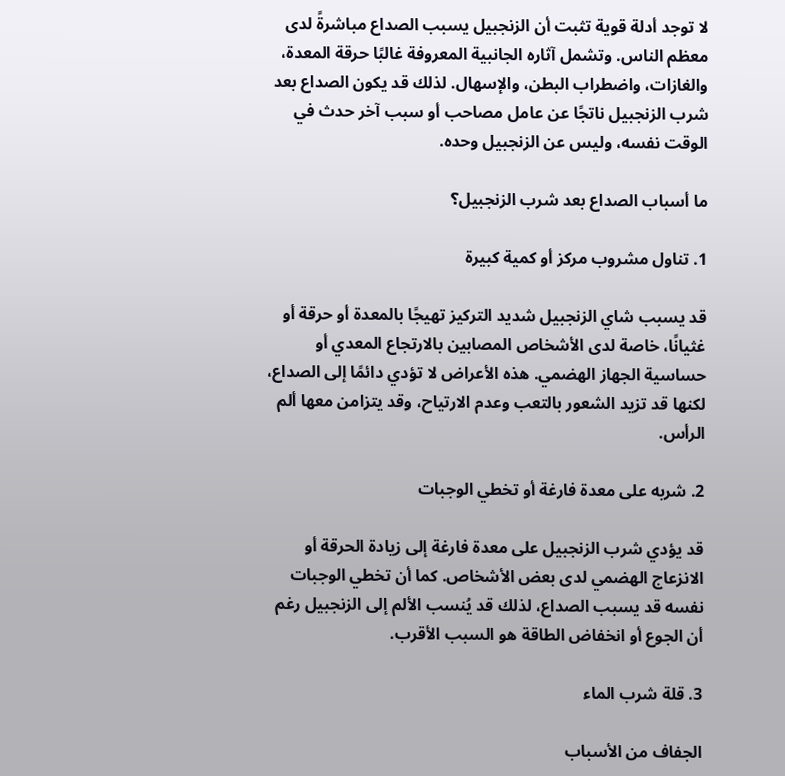لا توجد أدلة قوية تثبت أن الزنجبيل يسبب الصداع مباشرةً لدى معظم الناس. وتشمل آثاره الجانبية المعروفة غالبًا حرقة المعدة، والغازات، واضطراب البطن، والإسهال. لذلك قد يكون الصداع بعد شرب الزنجبيل ناتجًا عن عامل مصاحب أو سبب آخر حدث في الوقت نفسه، وليس عن الزنجبيل وحده.

ما أسباب الصداع بعد شرب الزنجبيل؟

1. تناول مشروب مركز أو كمية كبيرة

قد يسبب شاي الزنجبيل شديد التركيز تهيجًا بالمعدة أو حرقة أو غثيانًا، خاصة لدى الأشخاص المصابين بالارتجاع المعدي أو حساسية الجهاز الهضمي. هذه الأعراض لا تؤدي دائمًا إلى الصداع، لكنها قد تزيد الشعور بالتعب وعدم الارتياح، وقد يتزامن معها ألم الرأس.

2. شربه على معدة فارغة أو تخطي الوجبات

قد يؤدي شرب الزنجبيل على معدة فارغة إلى زيادة الحرقة أو الانزعاج الهضمي لدى بعض الأشخاص. كما أن تخطي الوجبات نفسه قد يسبب الصداع، لذلك قد يُنسب الألم إلى الزنجبيل رغم أن الجوع أو انخفاض الطاقة هو السبب الأقرب.

3. قلة شرب الماء

الجفاف من الأسباب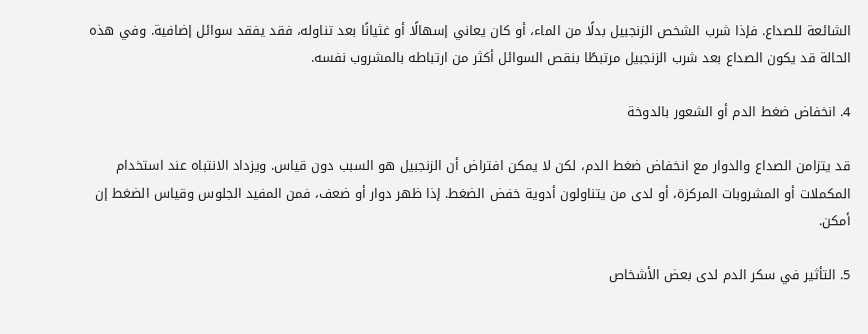الشائعة للصداع. فإذا شرب الشخص الزنجبيل بدلًا من الماء، أو كان يعاني إسهالًا أو غثيانًا بعد تناوله، فقد يفقد سوائل إضافية. وفي هذه الحالة قد يكون الصداع بعد شرب الزنجبيل مرتبطًا بنقص السوائل أكثر من ارتباطه بالمشروب نفسه.

4. انخفاض ضغط الدم أو الشعور بالدوخة

قد يتزامن الصداع والدوار مع انخفاض ضغط الدم، لكن لا يمكن افتراض أن الزنجبيل هو السبب دون قياس. ويزداد الانتباه عند استخدام المكملات أو المشروبات المركزة، أو لدى من يتناولون أدوية خفض الضغط. إذا ظهر دوار أو ضعف، فمن المفيد الجلوس وقياس الضغط إن أمكن.

5. التأثير في سكر الدم لدى بعض الأشخاص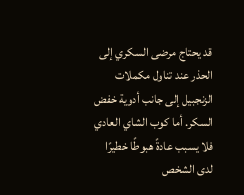قد يحتاج مرضى السكري إلى الحذر عند تناول مكملات الزنجبيل إلى جانب أدوية خفض السكر. أما كوب الشاي العادي فلا يسبب عادةً هبوطًا خطيرًا لدى الشخص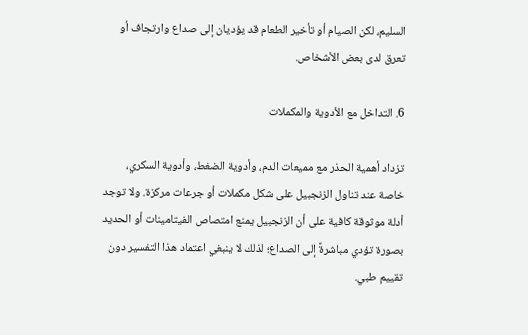السليم، لكن الصيام أو تأخير الطعام قد يؤديان إلى صداع وارتجاف أو تعرق لدى بعض الأشخاص.

6. التداخل مع الأدوية والمكملات

تزداد أهمية الحذر مع مميعات الدم، وأدوية الضغط، وأدوية السكري، خاصة عند تناول الزنجبيل على شكل مكملات أو جرعات مركزة. ولا توجد أدلة موثوقة كافية على أن الزنجبيل يمنع امتصاص الفيتامينات أو الحديد بصورة تؤدي مباشرةً إلى الصداع؛ لذلك لا ينبغي اعتماد هذا التفسير دون تقييم طبي.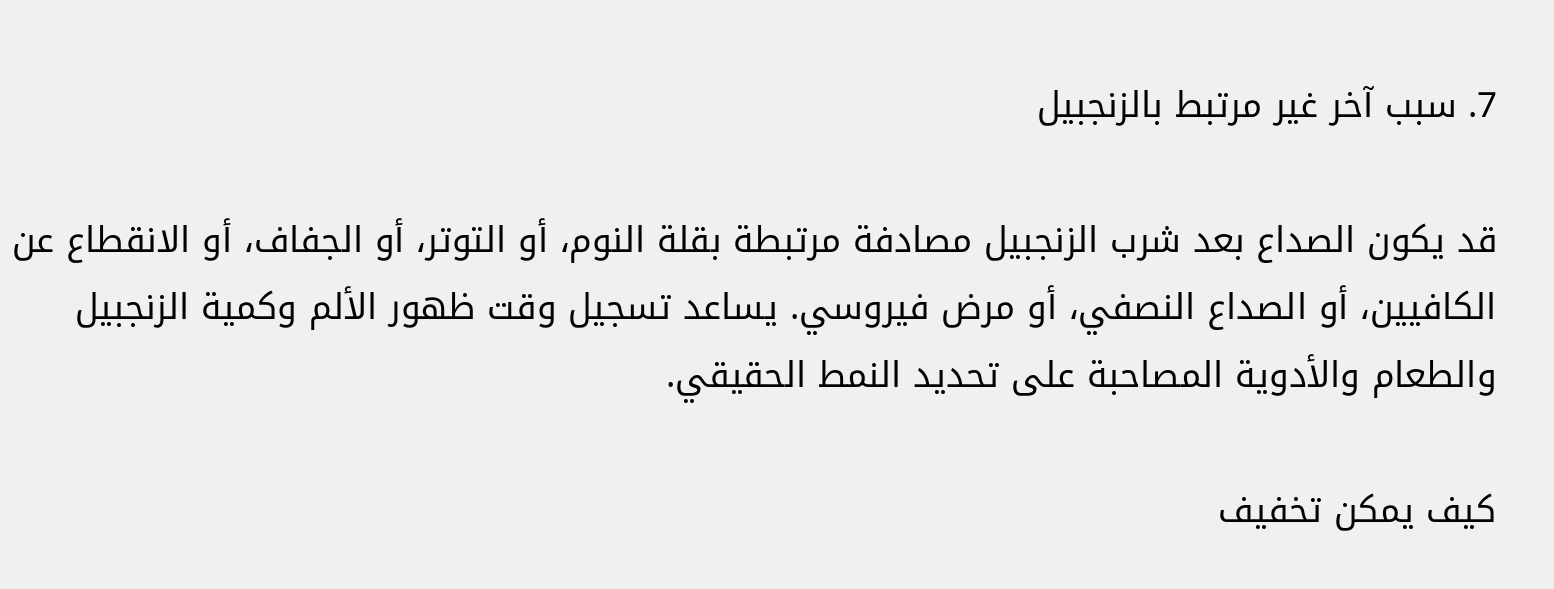7. سبب آخر غير مرتبط بالزنجبيل

قد يكون الصداع بعد شرب الزنجبيل مصادفة مرتبطة بقلة النوم، أو التوتر، أو الجفاف، أو الانقطاع عن الكافيين، أو الصداع النصفي، أو مرض فيروسي. يساعد تسجيل وقت ظهور الألم وكمية الزنجبيل والطعام والأدوية المصاحبة على تحديد النمط الحقيقي.

كيف يمكن تخفيف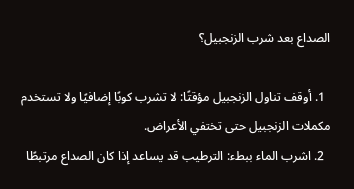الصداع بعد شرب الزنجبيل؟

  1. أوقف تناول الزنجبيل مؤقتًا: لا تشرب كوبًا إضافيًا ولا تستخدم مكملات الزنجبيل حتى تختفي الأعراض.
  2. اشرب الماء ببطء: الترطيب قد يساعد إذا كان الصداع مرتبطًا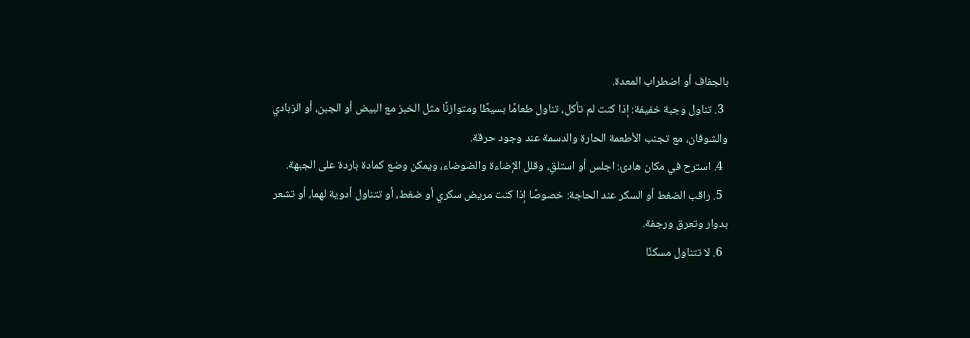بالجفاف أو اضطراب المعدة.
  3. تناول وجبة خفيفة: إذا كنت لم تأكل، تناول طعامًا بسيطًا ومتوازنًا مثل الخبز مع البيض أو الجبن، أو الزبادي والشوفان، مع تجنب الأطعمة الحارة والدسمة عند وجود حرقة.
  4. استرح في مكان هادئ: اجلس أو استلقِ، وقلل الإضاءة والضوضاء، ويمكن وضع كمادة باردة على الجبهة.
  5. راقب الضغط أو السكر عند الحاجة: خصوصًا إذا كنت مريض سكري أو ضغط، أو تتناول أدوية لهما، أو تشعر بدوار وتعرق ورجفة.
  6. لا تتناول مسكنًا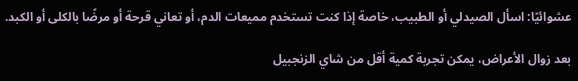عشوائيًا: اسأل الصيدلي أو الطبيب، خاصة إذا كنت تستخدم مميعات الدم، أو تعاني قرحة أو مرضًا بالكلى أو الكبد.

بعد زوال الأعراض، يمكن تجربة كمية أقل من شاي الزنجبيل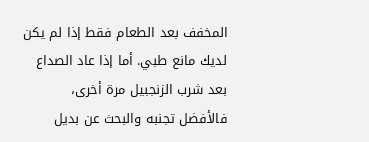المخفف بعد الطعام فقط إذا لم يكن لديك مانع طبي. أما إذا عاد الصداع بعد شرب الزنجبيل مرة أخرى، فالأفضل تجنبه والبحث عن بديل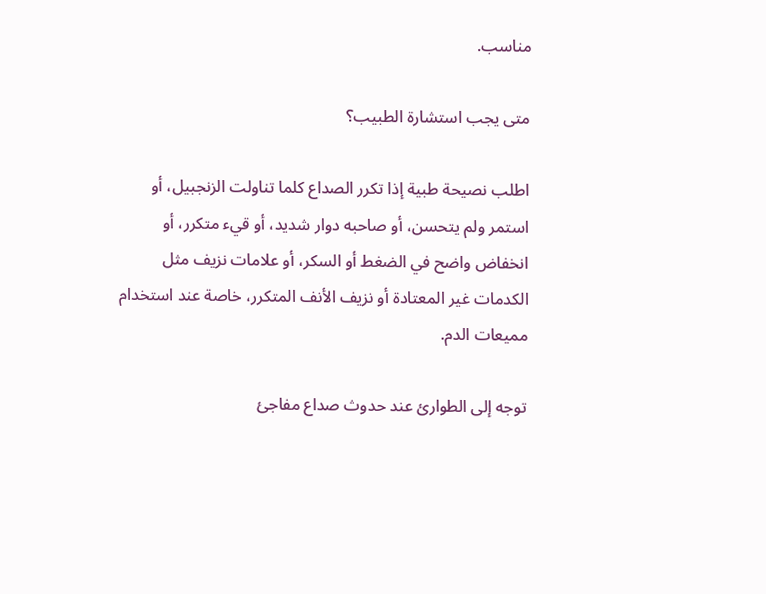مناسب.

متى يجب استشارة الطبيب؟

اطلب نصيحة طبية إذا تكرر الصداع كلما تناولت الزنجبيل، أو استمر ولم يتحسن، أو صاحبه دوار شديد، أو قيء متكرر، أو انخفاض واضح في الضغط أو السكر، أو علامات نزيف مثل الكدمات غير المعتادة أو نزيف الأنف المتكرر، خاصة عند استخدام مميعات الدم.

توجه إلى الطوارئ عند حدوث صداع مفاجئ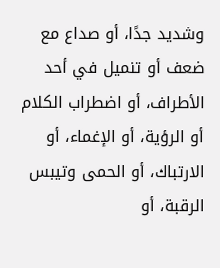وشديد جدًا، أو صداع مع ضعف أو تنميل في أحد الأطراف، أو اضطراب الكلام أو الرؤية، أو الإغماء، أو الارتباك، أو الحمى وتيبس الرقبة، أو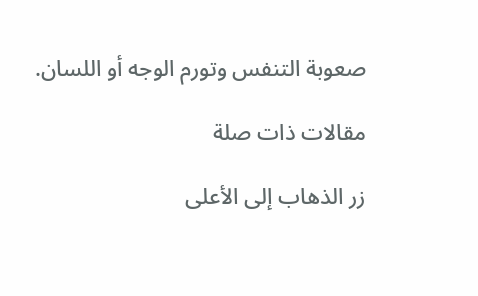صعوبة التنفس وتورم الوجه أو اللسان.

مقالات ذات صلة

زر الذهاب إلى الأعلى